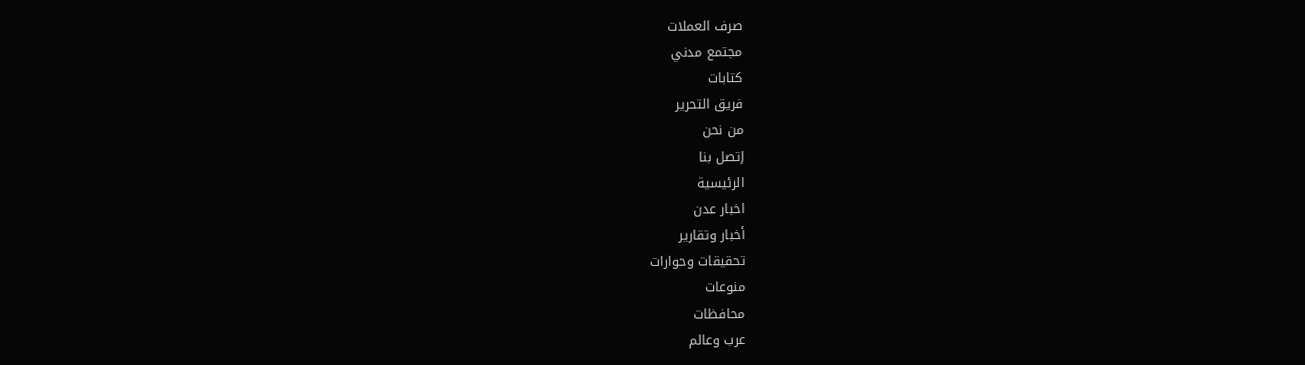صرف العملات
مجتمع مدني
كتابات
فريق التحرير
من نحن
إتصل بنا
الرئيسية
اخبار عدن
أخبار وتقارير
تحقيقات وحوارات
منوعات
محافظات
عرب وعالم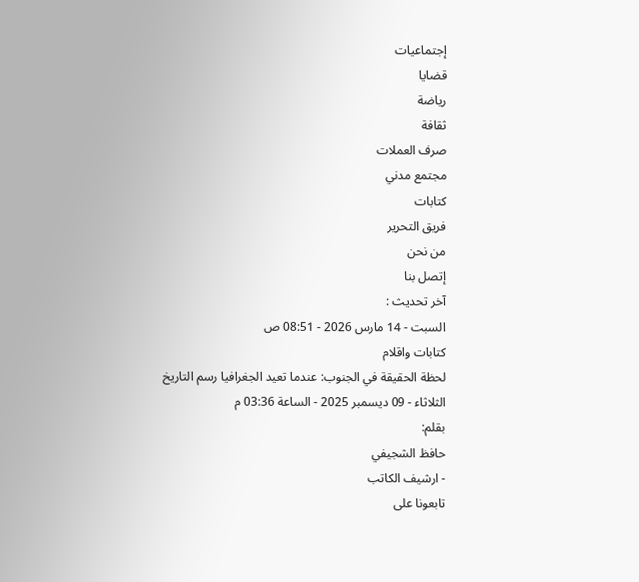إجتماعيات
قضايا
رياضة
ثقافة
صرف العملات
مجتمع مدني
كتابات
فريق التحرير
من نحن
إتصل بنا
آخر تحديث :
السبت - 14 مارس 2026 - 08:51 ص
كتابات واقلام
لحظة الحقيقة في الجنوب: عندما تعيد الجغرافيا رسم التاريخ
الثلاثاء - 09 ديسمبر 2025 - الساعة 03:36 م
بقلم:
حافظ الشجيفي
- ارشيف الكاتب
تابعونا على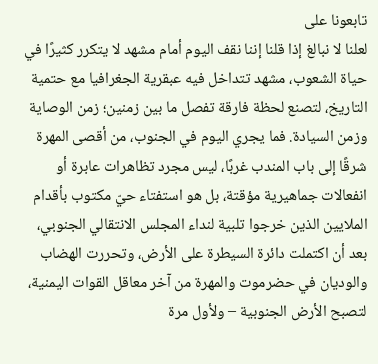تابعونا على
لعلنا لا نبالغ إذا قلنا إننا نقف اليوم أمام مشهد لا يتكرر كثيرًا في حياة الشعوب، مشهد تتداخل فيه عبقرية الجغرافيا مع حتمية التاريخ، لتصنع لحظة فارقة تفصل ما بين زمنين؛ زمن الوصاية وزمن السيادة. فما يجري اليوم في الجنوب، من أقصى المهرة شرقًا إلى باب المندب غربًا، ليس مجرد تظاهرات عابرة أو انفعالات جماهيرية مؤقتة، بل هو استفتاء حيّ مكتوب بأقدام الملايين الذين خرجوا تلبية لنداء المجلس الانتقالي الجنوبي، بعد أن اكتملت دائرة السيطرة على الأرض، وتحررت الهضاب والوديان في حضرموت والمهرة من آخر معاقل القوات اليمنية، لتصبح الأرض الجنوبية – ولأول مرة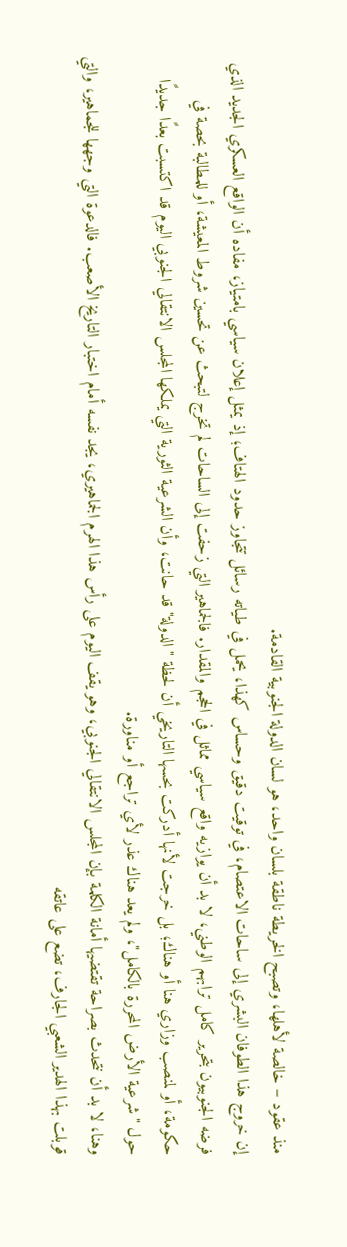منذ عقود – خالصة لأهلها، وتصبح الخريطة ناطقة بلسان واحد، هو لسان الدولة الجنوبية القادمة.
إن خروج هذا الطوفان البشري إلى ساحات الاعتصام، في توقيت دقيق وحساس كهذا، يحمل في طياته رسائل تتجاوز حدود الهتاف؛ إذ يمثل إعلان سياسي بامتياز، مفاده أن الواقع العسكري الجديد الذي فرضه الجنوبيون بتحرير كامل ترابهم الوطني، لا بد أن يوازيه واقع سياسي مماثل في الحجم والمقدار. فالجماهير التي زحفت إلى الساحات لم تخرج لتبحث عن تحسين شروط المعيشة، أو للمطالبة بحصة في حكومة، أو لمنصب وزاري هنا أو هناك؛ بل خرجت لأنها أدركت بحسها التاريخي أن لحظة "الدولة" قد حانت، وأن الشرعية الثورية التي يملكها المجلس الانتقالي الجنوبي اليوم قد اكتسبت بعدًا جديدًا حول "شرعية الأرض المحررة بالكامل"، ولم يعد هناك عذر لأي تراجع أو مناورة.
وهنا، لا بد أن نتحدث بصراحة تقتضيها أمانة الكلمة بإن المجلس الانتقالي الجنوبي، وهو يقف اليوم على رأس هذا الهرم الجماهيري، يجد نفسه أمام اختبار التاريخ الأصعب. فالدعوة التي وجهها للجماهير، والتي قوبلت بهذا الهدير الشعبي الجارف، تضع على عاتقه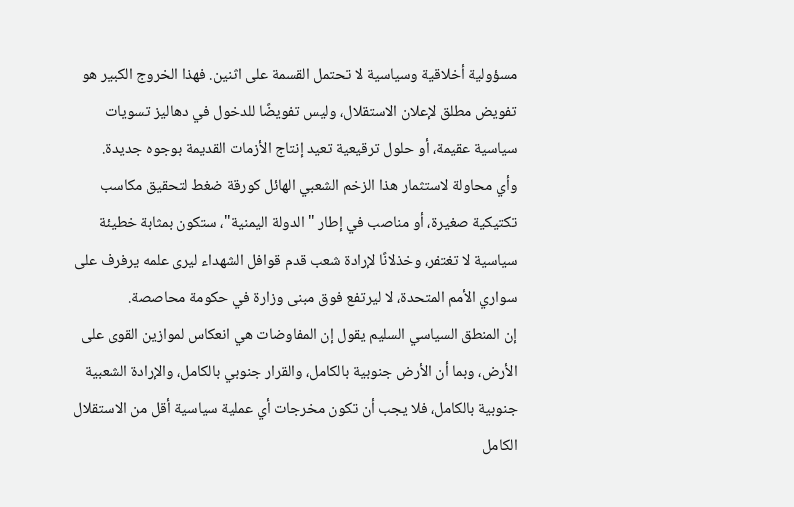مسؤولية أخلاقية وسياسية لا تحتمل القسمة على اثنين. فهذا الخروج الكبير هو تفويض مطلق لإعلان الاستقلال، وليس تفويضًا للدخول في دهاليز تسويات سياسية عقيمة، أو حلول ترقيعية تعيد إنتاج الأزمات القديمة بوجوه جديدة.
وأي محاولة لاستثمار هذا الزخم الشعبي الهائل كورقة ضغط لتحقيق مكاسب تكتيكية صغيرة، أو مناصب في إطار "الدولة اليمنية"، ستكون بمثابة خطيئة سياسية لا تغتفر، وخذلانًا لإرادة شعب قدم قوافل الشهداء ليرى علمه يرفرف على سواري الأمم المتحدة، لا ليرتفع فوق مبنى وزارة في حكومة محاصصة.
إن المنطق السياسي السليم يقول إن المفاوضات هي انعكاس لموازين القوى على الأرض، وبما أن الأرض جنوبية بالكامل، والقرار جنوبي بالكامل، والإرادة الشعبية جنوبية بالكامل، فلا يجب أن تكون مخرجات أي عملية سياسية أقل من الاستقلال الكامل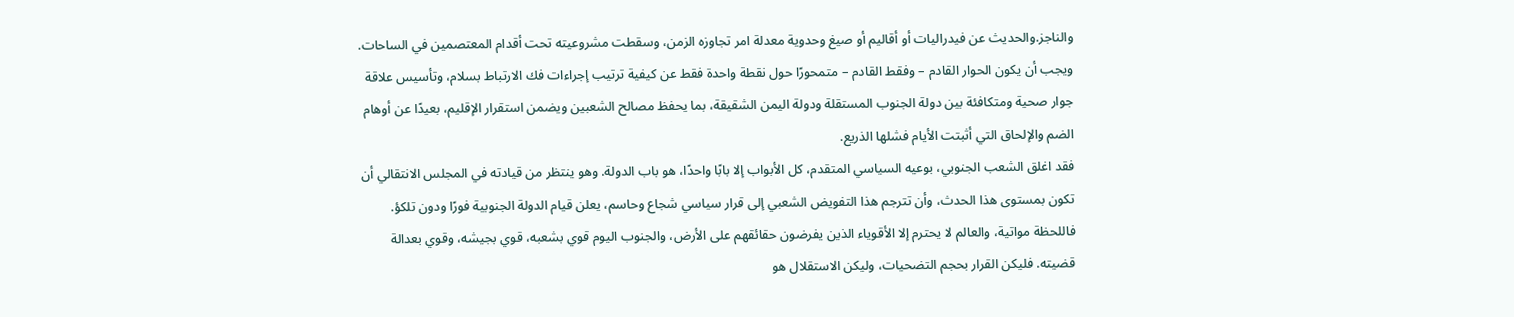والناجز.والحديث عن فيدراليات أو أقاليم أو صيغ وحدوية معدلة امر تجاوزه الزمن، وسقطت مشروعيته تحت أقدام المعتصمين في الساحات. ويجب أن يكون الحوار القادم – وفقط القادم – متمحورًا حول نقطة واحدة فقط عن كيفية ترتيب إجراءات فك الارتباط بسلام، وتأسيس علاقة جوار صحية ومتكافئة بين دولة الجنوب المستقلة ودولة اليمن الشقيقة، بما يحفظ مصالح الشعبين ويضمن استقرار الإقليم، بعيدًا عن أوهام الضم والإلحاق التي أثبتت الأيام فشلها الذريع.
فقد اغلق الشعب الجنوبي، بوعيه السياسي المتقدم، كل الأبواب إلا بابًا واحدًا، هو باب الدولة. وهو ينتظر من قيادته في المجلس الانتقالي أن تكون بمستوى هذا الحدث، وأن تترجم هذا التفويض الشعبي إلى قرار سياسي شجاع وحاسم، يعلن قيام الدولة الجنوبية فورًا ودون تلكؤ. فاللحظة مواتية، والعالم لا يحترم إلا الأقوياء الذين يفرضون حقائقهم على الأرض، والجنوب اليوم قوي بشعبه، قوي بجيشه، وقوي بعدالة قضيته. فليكن القرار بحجم التضحيات، وليكن الاستقلال هو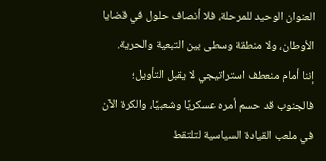العنوان الوحيد للمرحلة، فلا أنصاف حلول في قضايا الأوطان، ولا منطقة وسطى بين التبعية والحرية.
إننا أمام منعطف استراتيجي لا يقبل التأويل؛ فالجنوب قد حسم أمره عسكريًا وشعبيًا، والكرة الآن في ملعب القيادة السياسية لتلتقط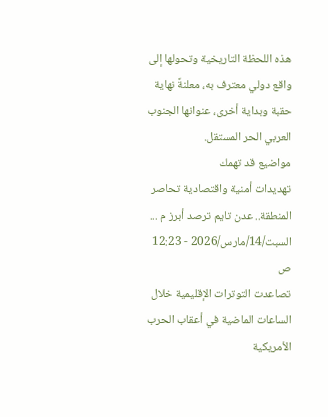هذه اللحظة التاريخية وتحولها إلى واقع دولي معترف به، معلنةً نهاية حقبة وبداية أخرى، عنوانها الجنوب العربي الحر المستقل.
مواضيع قد تهمك
تهديدات أمنية واقتصادية تحاصر المنطقة.. عدن تايم ترصد أبرز م ...
السبت/14/مارس/2026 - 12:23 ص
تصاعدت التوترات الإقليمية خلال الساعات الماضية في أعقاب الحرب الأمريكية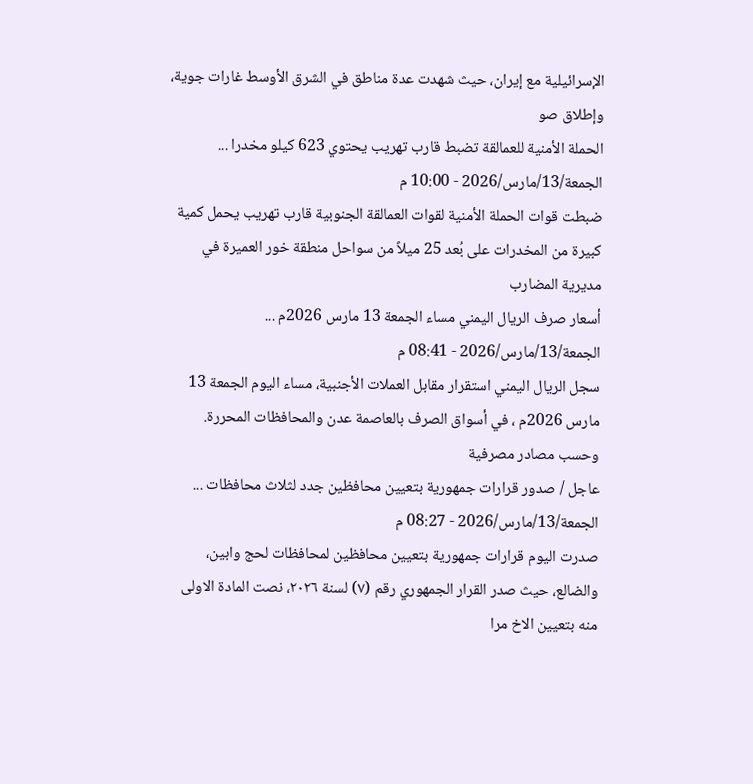الإسرائيلية مع إيران، حيث شهدت عدة مناطق في الشرق الأوسط غارات جوية، وإطلاق صو
الحملة الأمنية للعمالقة تضبط قارب تهريب يحتوي 623 كيلو مخدرا ...
الجمعة/13/مارس/2026 - 10:00 م
ضبطت قوات الحملة الأمنية لقوات العمالقة الجنوبية قارب تهريب يحمل كمية كبيرة من المخدرات على بُعد 25 ميلاً من سواحل منطقة خور العميرة في مديرية المضارب
أسعار صرف الريال اليمني مساء الجمعة 13 مارس 2026م ...
الجمعة/13/مارس/2026 - 08:41 م
سجل الريال اليمني استقرار مقابل العملات الأجنبية، مساء اليوم الجمعة 13 مارس 2026م ، في أسواق الصرف بالعاصمة عدن والمحافظات المحررة. وحسب مصادر مصرفية
عاجل / صدور قرارات جمهورية بتعيين محافظين جدد لثلاث محافظات ...
الجمعة/13/مارس/2026 - 08:27 م
صدرت اليوم قرارات جمهورية بتعيين محافظين لمحافظات لحج وابين، والضالع، حيث صدر القرار الجمهوري رقم (٧) لسنة ٢٠٢٦، نصت المادة الاولى منه بتعيين الاخ مرا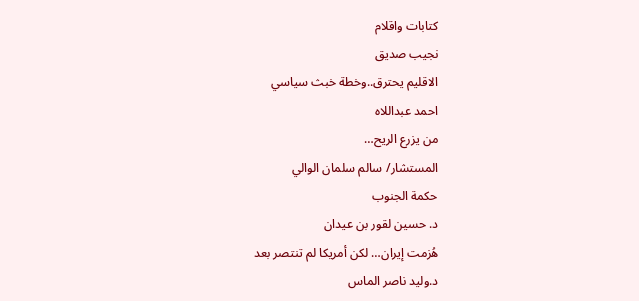كتابات واقلام
نجيب صديق
الاقليم يحترق..وخطة خبث سياسي
احمد عبداللاه
من يزرع الريح…
المستشار/ سالم سلمان الوالي
حكمة الجنوب
د. حسين لقور بن عيدان
هُزمت إيران… لكن أمريكا لم تنتصر بعد
د.وليد ناصر الماس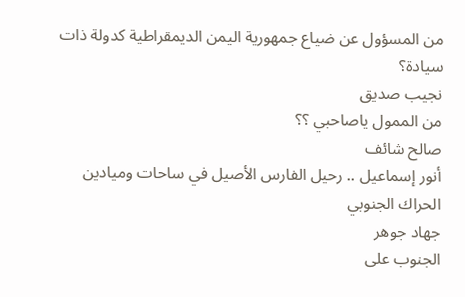من المسؤول عن ضياع جمهورية اليمن الديمقراطية كدولة ذات سيادة؟
نجيب صديق
من الممول ياصاحبي ؟؟
صالح شائف
أنور إسماعيل .. رحيل الفارس الأصيل في ساحات وميادين الحراك الجنوبي
جهاد جوهر
الجنوب على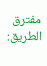مفترق الطريق: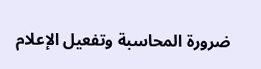ضرورة المحاسبة وتفعيل الإعلام